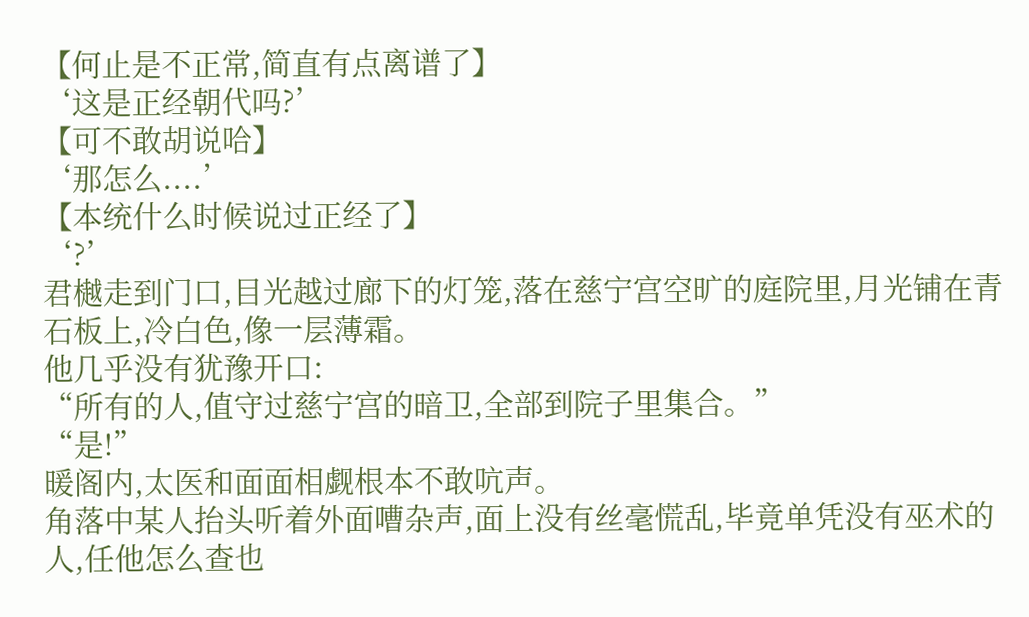【何止是不正常,简直有点离谱了】
‘这是正经朝代吗?’
【可不敢胡说哈】
‘那怎么....’
【本统什么时候说过正经了】
‘?’
君樾走到门口,目光越过廊下的灯笼,落在慈宁宫空旷的庭院里,月光铺在青石板上,冷白色,像一层薄霜。
他几乎没有犹豫开口:
“所有的人,值守过慈宁宫的暗卫,全部到院子里集合。”
“是!”
暖阁内,太医和面面相觑根本不敢吭声。
角落中某人抬头听着外面嘈杂声,面上没有丝毫慌乱,毕竟单凭没有巫术的人,任他怎么查也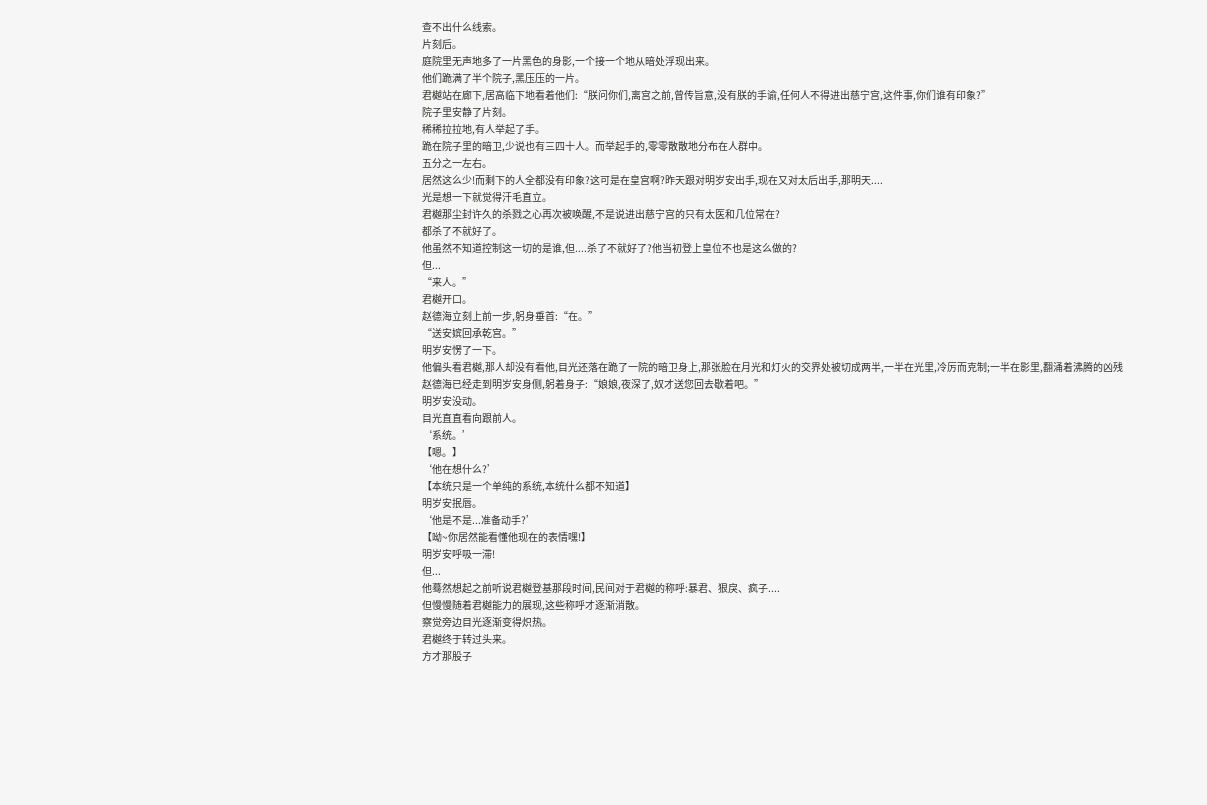查不出什么线索。
片刻后。
庭院里无声地多了一片黑色的身影,一个接一个地从暗处浮现出来。
他们跪满了半个院子,黑压压的一片。
君樾站在廊下,居高临下地看着他们:“朕问你们,离宫之前,曾传旨意,没有朕的手谕,任何人不得进出慈宁宫,这件事,你们谁有印象?”
院子里安静了片刻。
稀稀拉拉地,有人举起了手。
跪在院子里的暗卫,少说也有三四十人。而举起手的,零零散散地分布在人群中。
五分之一左右。
居然这么少!而剩下的人全都没有印象?这可是在皇宫啊?昨天跟对明岁安出手,现在又对太后出手,那明天....
光是想一下就觉得汗毛直立。
君樾那尘封许久的杀戮之心再次被唤醒,不是说进出慈宁宫的只有太医和几位常在?
都杀了不就好了。
他虽然不知道控制这一切的是谁,但....杀了不就好了?他当初登上皇位不也是这么做的?
但...
“来人。”
君樾开口。
赵德海立刻上前一步,躬身垂首:“在。”
“送安嫔回承乾宫。”
明岁安愣了一下。
他偏头看君樾,那人却没有看他,目光还落在跪了一院的暗卫身上,那张脸在月光和灯火的交界处被切成两半,一半在光里,冷厉而克制;一半在影里,翻涌着沸腾的凶残
赵德海已经走到明岁安身侧,躬着身子:“娘娘,夜深了,奴才送您回去歇着吧。”
明岁安没动。
目光直直看向跟前人。
‘系统。’
【嗯。】
‘他在想什么?’
【本统只是一个单纯的系统,本统什么都不知道】
明岁安抿唇。
‘他是不是...准备动手?’
【呦~你居然能看懂他现在的表情嘿!】
明岁安呼吸一滞!
但...
他蓦然想起之前听说君樾登基那段时间,民间对于君樾的称呼:暴君、狠戾、疯子....
但慢慢随着君樾能力的展现,这些称呼才逐渐消散。
察觉旁边目光逐渐变得炽热。
君樾终于转过头来。
方才那股子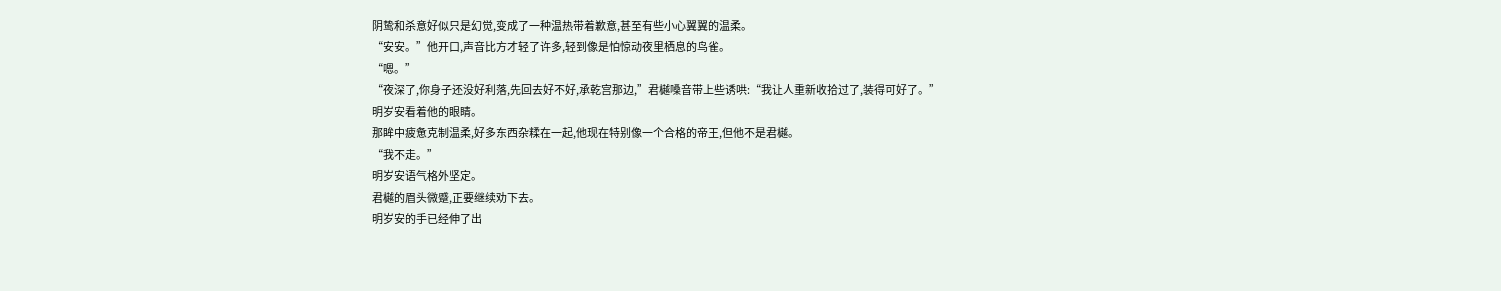阴鸷和杀意好似只是幻觉,变成了一种温热带着歉意,甚至有些小心翼翼的温柔。
“安安。”他开口,声音比方才轻了许多,轻到像是怕惊动夜里栖息的鸟雀。
“嗯。”
“夜深了,你身子还没好利落,先回去好不好,承乾宫那边,”君樾嗓音带上些诱哄:“我让人重新收拾过了,装得可好了。”
明岁安看着他的眼睛。
那眸中疲惫克制温柔,好多东西杂糅在一起,他现在特别像一个合格的帝王,但他不是君樾。
“我不走。”
明岁安语气格外坚定。
君樾的眉头微蹙,正要继续劝下去。
明岁安的手已经伸了出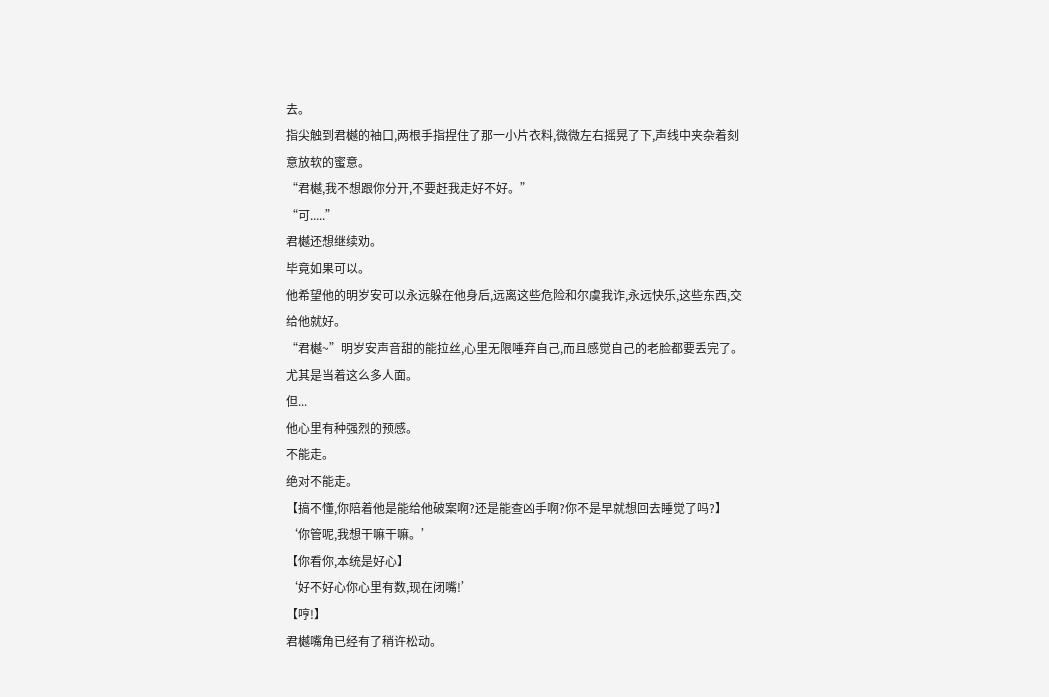去。
指尖触到君樾的袖口,两根手指捏住了那一小片衣料,微微左右摇晃了下,声线中夹杂着刻意放软的蜜意。
“君樾,我不想跟你分开,不要赶我走好不好。”
“可.....”
君樾还想继续劝。
毕竟如果可以。
他希望他的明岁安可以永远躲在他身后,远离这些危险和尔虞我诈,永远快乐,这些东西,交给他就好。
“君樾~”明岁安声音甜的能拉丝,心里无限唾弃自己,而且感觉自己的老脸都要丢完了。
尤其是当着这么多人面。
但...
他心里有种强烈的预感。
不能走。
绝对不能走。
【搞不懂,你陪着他是能给他破案啊?还是能查凶手啊?你不是早就想回去睡觉了吗?】
‘你管呢,我想干嘛干嘛。’
【你看你,本统是好心】
‘好不好心你心里有数,现在闭嘴!’
【哼!】
君樾嘴角已经有了稍许松动。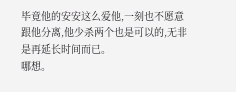毕竟他的安安这么爱他,一刻也不愿意跟他分离,他少杀两个也是可以的,无非是再延长时间而已。
哪想。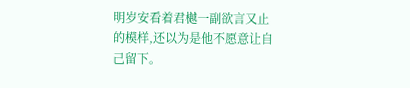明岁安看着君樾一副欲言又止的模样,还以为是他不愿意让自己留下。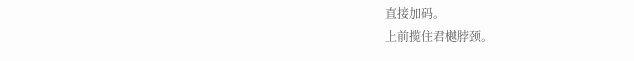直接加码。
上前揽住君樾脖颈。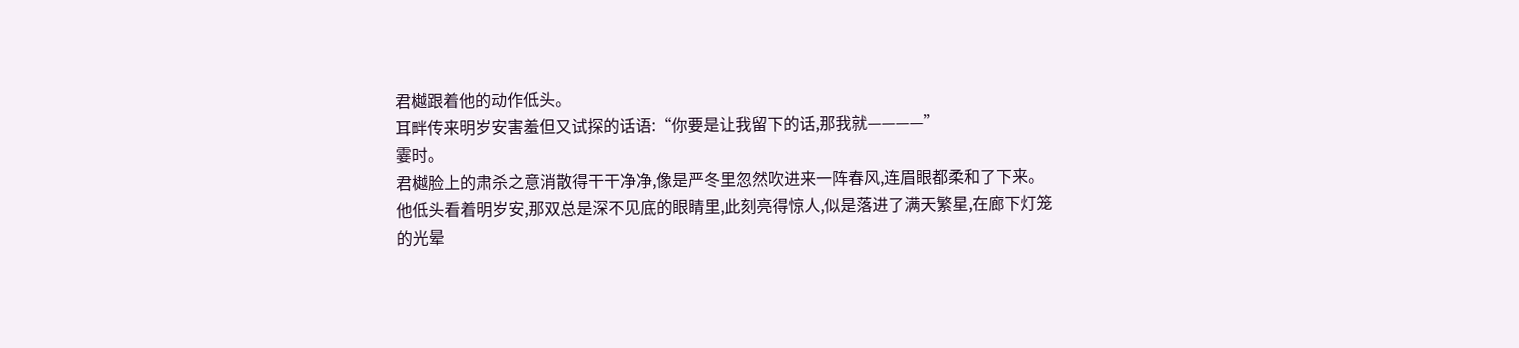君樾跟着他的动作低头。
耳畔传来明岁安害羞但又试探的话语:“你要是让我留下的话,那我就————”
霎时。
君樾脸上的肃杀之意消散得干干净净,像是严冬里忽然吹进来一阵春风,连眉眼都柔和了下来。
他低头看着明岁安,那双总是深不见底的眼睛里,此刻亮得惊人,似是落进了满天繁星,在廊下灯笼的光晕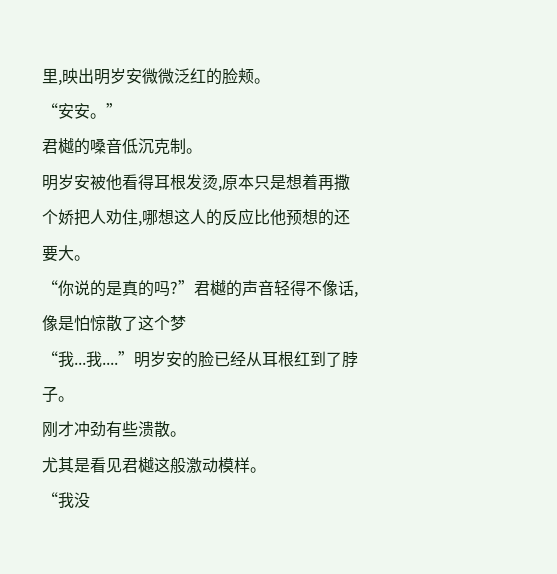里,映出明岁安微微泛红的脸颊。
“安安。”
君樾的嗓音低沉克制。
明岁安被他看得耳根发烫,原本只是想着再撒个娇把人劝住,哪想这人的反应比他预想的还要大。
“你说的是真的吗?”君樾的声音轻得不像话,像是怕惊散了这个梦
“我...我....”明岁安的脸已经从耳根红到了脖子。
刚才冲劲有些溃散。
尤其是看见君樾这般激动模样。
“我没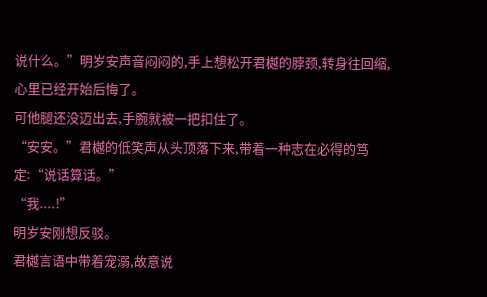说什么。”明岁安声音闷闷的,手上想松开君樾的脖颈,转身往回缩,心里已经开始后悔了。
可他腿还没迈出去,手腕就被一把扣住了。
“安安。”君樾的低笑声从头顶落下来,带着一种志在必得的笃定:“说话算话。”
“我....!”
明岁安刚想反驳。
君樾言语中带着宠溺,故意说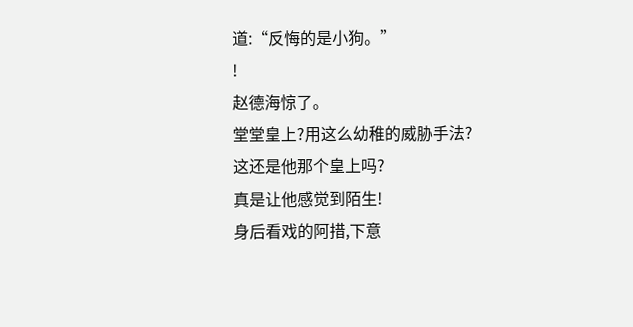道:“反悔的是小狗。”
!
赵德海惊了。
堂堂皇上?用这么幼稚的威胁手法?
这还是他那个皇上吗?
真是让他感觉到陌生!
身后看戏的阿措,下意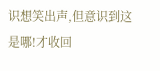识想笑出声,但意识到这是哪!才收回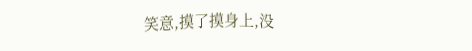笑意,摸了摸身上,没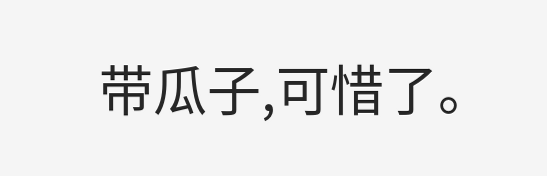带瓜子,可惜了。